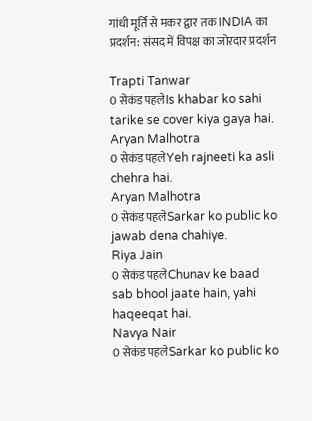गांधी मूर्ति से मकर द्वार तक INDIA का प्रदर्शन: संसद में विपक्ष का जोरदार प्रदर्शन

Trapti Tanwar
0 सेकंड पहलेIs khabar ko sahi tarike se cover kiya gaya hai.
Aryan Malhotra
0 सेकंड पहलेYeh rajneeti ka asli chehra hai.
Aryan Malhotra
0 सेकंड पहलेSarkar ko public ko jawab dena chahiye.
Riya Jain
0 सेकंड पहलेChunav ke baad sab bhool jaate hain, yahi haqeeqat hai.
Navya Nair
0 सेकंड पहलेSarkar ko public ko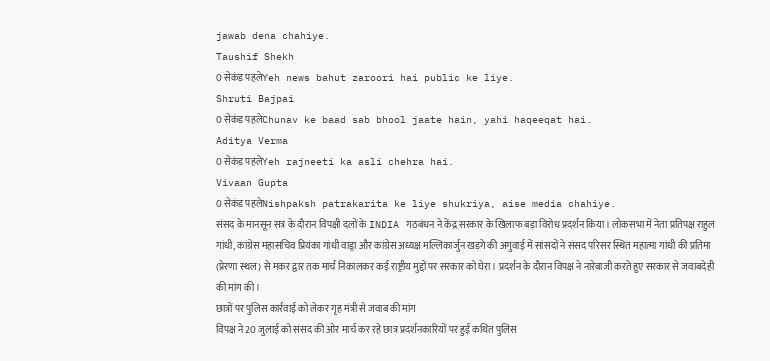jawab dena chahiye.
Taushif Shekh
0 सेकंड पहलेYeh news bahut zaroori hai public ke liye.
Shruti Bajpai
0 सेकंड पहलेChunav ke baad sab bhool jaate hain, yahi haqeeqat hai.
Aditya Verma
0 सेकंड पहलेYeh rajneeti ka asli chehra hai.
Vivaan Gupta
0 सेकंड पहलेNishpaksh patrakarita ke liye shukriya, aise media chahiye.
संसद के मानसून सत्र के दौरान विपक्षी दलों के INDIA गठबंधन ने केंद्र सरकार के खिलाफ बड़ा विरोध प्रदर्शन किया। लोकसभा में नेता प्रतिपक्ष राहुल गांधी, कांग्रेस महासचिव प्रियंका गांधी वाड्रा और कांग्रेस अध्यक्ष मल्लिकार्जुन खड़गे की अगुवाई में सांसदों ने संसद परिसर स्थित महात्मा गांधी की प्रतिमा (प्रेरणा स्थल) से मकर द्वार तक मार्च निकालकर कई राष्ट्रीय मुद्दों पर सरकार को घेरा। प्रदर्शन के दौरान विपक्ष ने नारेबाजी करते हुए सरकार से जवाबदेही की मांग की।
छात्रों पर पुलिस कार्रवाई को लेकर गृह मंत्री से जवाब की मांग
विपक्ष ने 20 जुलाई को संसद की ओर मार्च कर रहे छात्र प्रदर्शनकारियों पर हुई कथित पुलिस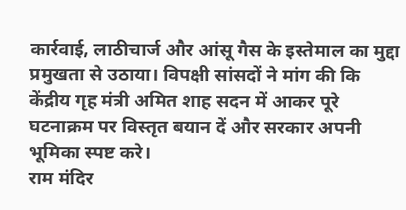कार्रवाई, लाठीचार्ज और आंसू गैस के इस्तेमाल का मुद्दा प्रमुखता से उठाया। विपक्षी सांसदों ने मांग की कि केंद्रीय गृह मंत्री अमित शाह सदन में आकर पूरे घटनाक्रम पर विस्तृत बयान दें और सरकार अपनी भूमिका स्पष्ट करे।
राम मंदिर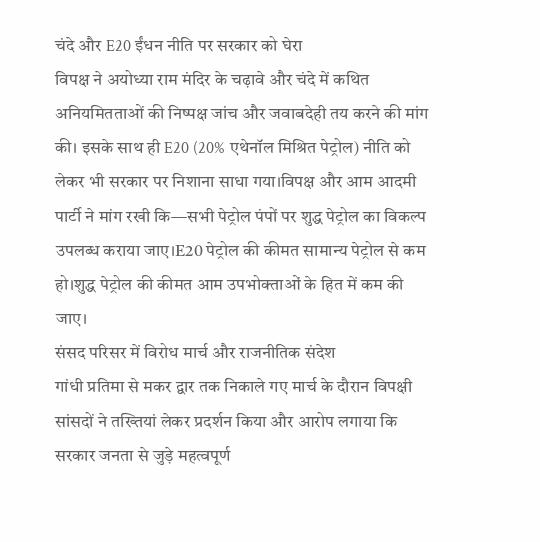चंदे और E20 ईंधन नीति पर सरकार को घेरा
विपक्ष ने अयोध्या राम मंदिर के चढ़ावे और चंदे में कथित अनियमितताओं की निष्पक्ष जांच और जवाबदेही तय करने की मांग की। इसके साथ ही E20 (20% एथेनॉल मिश्रित पेट्रोल) नीति को लेकर भी सरकार पर निशाना साधा गया।विपक्ष और आम आदमी पार्टी ने मांग रखी कि—सभी पेट्रोल पंपों पर शुद्ध पेट्रोल का विकल्प उपलब्ध कराया जाए।E20 पेट्रोल की कीमत सामान्य पेट्रोल से कम हो।शुद्ध पेट्रोल की कीमत आम उपभोक्ताओं के हित में कम की जाए।
संसद परिसर में विरोध मार्च और राजनीतिक संदेश
गांधी प्रतिमा से मकर द्वार तक निकाले गए मार्च के दौरान विपक्षी सांसदों ने तख्तियां लेकर प्रदर्शन किया और आरोप लगाया कि सरकार जनता से जुड़े महत्वपूर्ण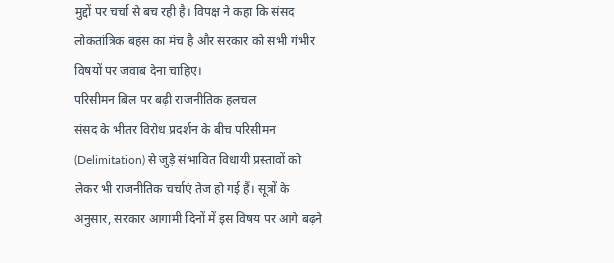मुद्दों पर चर्चा से बच रही है। विपक्ष ने कहा कि संसद लोकतांत्रिक बहस का मंच है और सरकार को सभी गंभीर विषयों पर जवाब देना चाहिए।
परिसीमन बिल पर बढ़ी राजनीतिक हलचल
संसद के भीतर विरोध प्रदर्शन के बीच परिसीमन (Delimitation) से जुड़े संभावित विधायी प्रस्तावों को लेकर भी राजनीतिक चर्चाएं तेज हो गई हैं। सूत्रों के अनुसार, सरकार आगामी दिनों में इस विषय पर आगे बढ़ने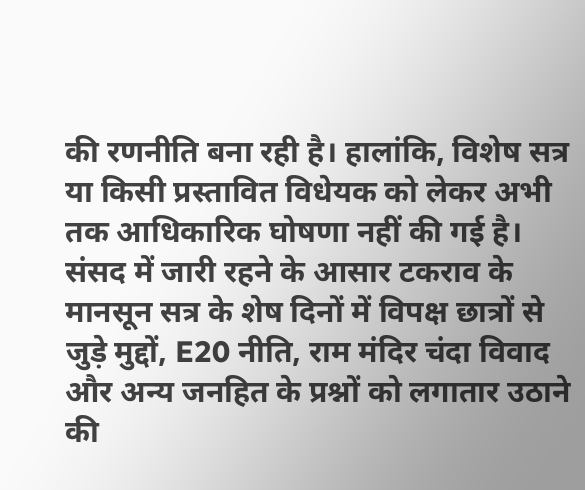की रणनीति बना रही है। हालांकि, विशेष सत्र या किसी प्रस्तावित विधेयक को लेकर अभी तक आधिकारिक घोषणा नहीं की गई है।
संसद में जारी रहने के आसार टकराव के
मानसून सत्र के शेष दिनों में विपक्ष छात्रों से जुड़े मुद्दों, E20 नीति, राम मंदिर चंदा विवाद और अन्य जनहित के प्रश्नों को लगातार उठाने की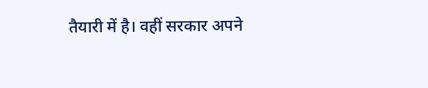तैयारी में है। वहीं सरकार अपने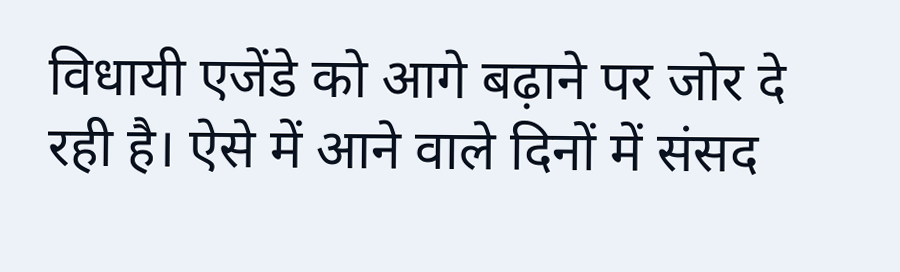विधायी एजेंडे को आगे बढ़ाने पर जोर दे रही है। ऐसे में आने वाले दिनों में संसद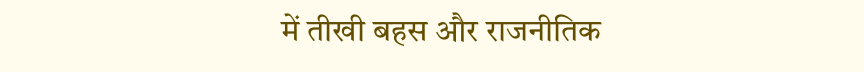में तीखी बहस और राजनीतिक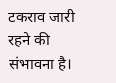टकराव जारी रहने की संभावना है।